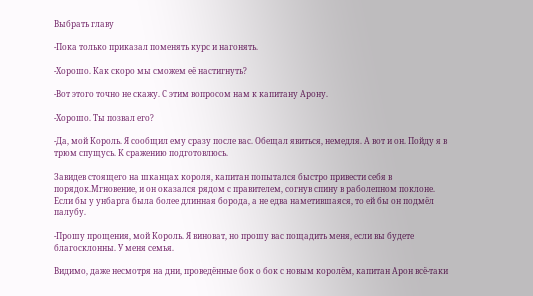Выбрать главу

-Пока только приказал поменять курс и нагонять.

-Хорошо. Как скоро мы сможем её настигнуть?

-Вот этого точно не скажу. С этим вопросом нам к капитану Арону.

-Хорошо. Ты позвал его?

-Да, мой Король. Я сообщил ему сразу после вас. Обещал явиться, немедля. А вот и он. Пойду я в трюм спущусь. К сражению подготовлюсь.

Завидев стоящего на шканцах короля, капитан попытался быстро привести себя в порядок.Мгновение, и он оказался рядом с правителем, согнув спину в раболепном поклоне. Если бы у унбарга была более длинная борода, а не едва наметившаяся, то ей бы он подмёл палубу.

-Прошу прощения, мой Король. Я виноват, но прошу вас пощадить меня, если вы будете благосклонны. У меня семья.

Видимо, даже несмотря на дни, проведённые бок о бок с новым королём, капитан Арон всё-таки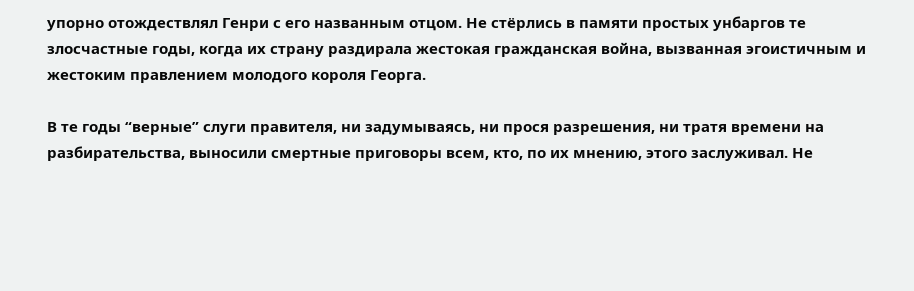упорно отождествлял Генри с его названным отцом. Не стёрлись в памяти простых унбаргов те злосчастные годы, когда их страну раздирала жестокая гражданская война, вызванная эгоистичным и жестоким правлением молодого короля Георга.

В те годы “верные” слуги правителя, ни задумываясь, ни прося разрешения, ни тратя времени на разбирательства, выносили смертные приговоры всем, кто, по их мнению, этого заслуживал. Не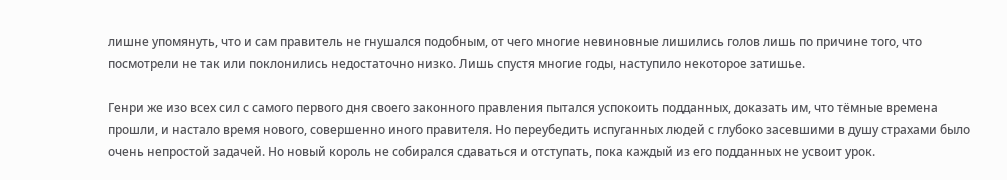лишне упомянуть, что и сам правитель не гнушался подобным, от чего многие невиновные лишились голов лишь по причине того, что посмотрели не так или поклонились недостаточно низко. Лишь спустя многие годы, наступило некоторое затишье.

Генри же изо всех сил с самого первого дня своего законного правления пытался успокоить подданных, доказать им, что тёмные времена прошли, и настало время нового, совершенно иного правителя. Но переубедить испуганных людей с глубоко засевшими в душу страхами было очень непростой задачей. Но новый король не собирался сдаваться и отступать, пока каждый из его подданных не усвоит урок.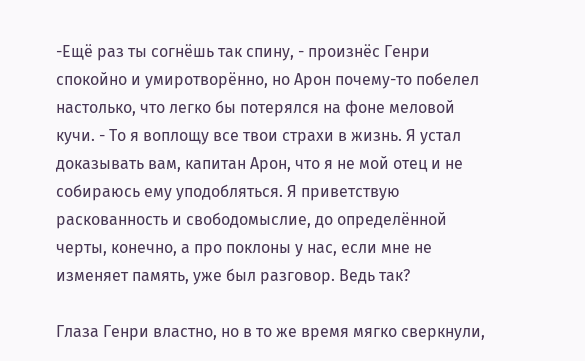-Ещё раз ты согнёшь так спину, - произнёс Генри спокойно и умиротворённо, но Арон почему-то побелел настолько, что легко бы потерялся на фоне меловой кучи. - То я воплощу все твои страхи в жизнь. Я устал доказывать вам, капитан Арон, что я не мой отец и не собираюсь ему уподобляться. Я приветствую раскованность и свободомыслие, до определённой черты, конечно, а про поклоны у нас, если мне не изменяет память, уже был разговор. Ведь так?

Глаза Генри властно, но в то же время мягко сверкнули,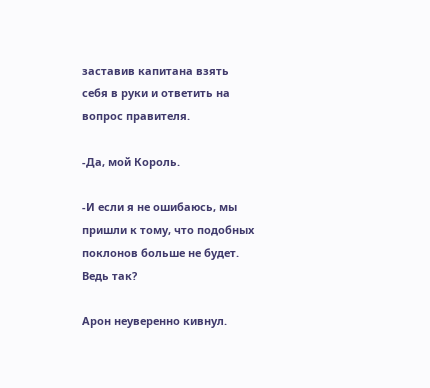заставив капитана взять себя в руки и ответить на вопрос правителя.

-Да, мой Король.

-И если я не ошибаюсь, мы пришли к тому, что подобных поклонов больше не будет. Ведь так?

Арон неуверенно кивнул.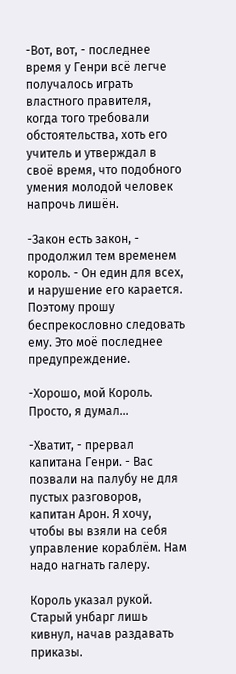-Вот, вот, - последнее время у Генри всё легче получалось играть властного правителя, когда того требовали обстоятельства, хоть его учитель и утверждал в своё время, что подобного умения молодой человек напрочь лишён.

-Закон есть закон, - продолжил тем временем король. - Он един для всех, и нарушение его карается. Поэтому прошу беспрекословно следовать ему. Это моё последнее предупреждение.

-Хорошо, мой Король. Просто, я думал...

-Хватит, - прервал капитана Генри. - Вас позвали на палубу не для пустых разговоров, капитан Арон. Я хочу, чтобы вы взяли на себя управление кораблём. Нам надо нагнать галеру.

Король указал рукой. Старый унбарг лишь кивнул, начав раздавать приказы.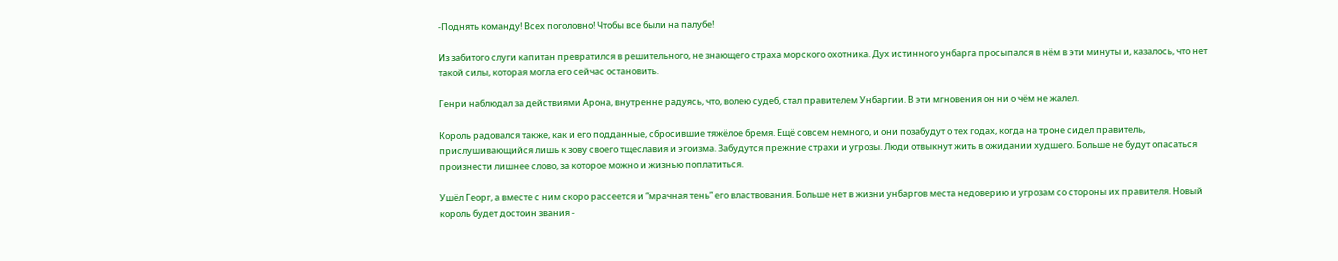-Поднять команду! Всех поголовно! Чтобы все были на палубе!

Из забитого слуги капитан превратился в решительного, не знающего страха морского охотника. Дух истинного унбарга просыпался в нём в эти минуты и, казалось, что нет такой силы, которая могла его сейчас остановить.

Генри наблюдал за действиями Арона, внутренне радуясь, что, волею судеб, стал правителем Унбаргии. В эти мгновения он ни о чём не жалел.

Король радовался также, как и его подданные, сбросившие тяжёлое бремя. Ещё совсем немного, и они позабудут о тех годах, когда на троне сидел правитель, прислушивающийся лишь к зову своего тщеславия и эгоизма. Забудутся прежние страхи и угрозы. Люди отвыкнут жить в ожидании худшего. Больше не будут опасаться произнести лишнее слово, за которое можно и жизнью поплатиться.

Ушёл Георг, а вместе с ним скоро рассеется и “мрачная тень” его властвования. Больше нет в жизни унбаргов места недоверию и угрозам со стороны их правителя. Новый король будет достоин звания -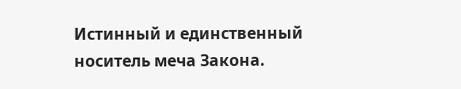Истинный и единственный носитель меча Закона.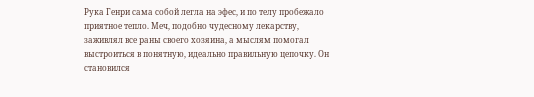Рука Генри сама собой легла на эфес, и по телу пробежало приятное тепло. Меч, подобно чудесному лекарству, заживлял все раны своего хозяина, а мыслям помогал выстроиться в понятную, идеально правильную цепочку. Он становился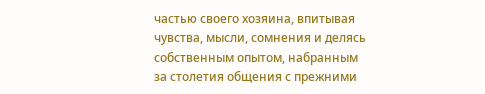частью своего хозяина, впитывая чувства, мысли, сомнения и делясь собственным опытом, набранным за столетия общения с прежними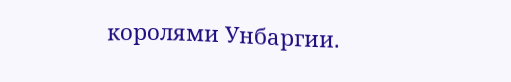королями Унбаргии.